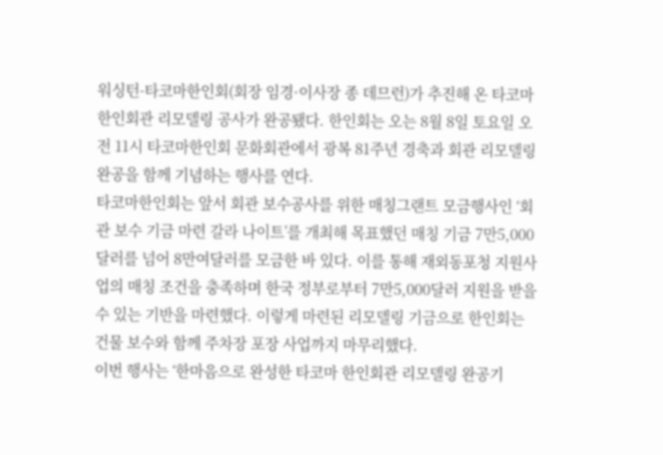워싱턴-타코마한인회(회장 임경·이사장 종 데므런)가 추진해 온 타코마한인회관 리모델링 공사가 완공됐다. 한인회는 오는 8월 8일 토요일 오전 11시 타코마한인회 문화회관에서 광복 81주년 경축과 회관 리모델링 완공을 함께 기념하는 행사를 연다.
타코마한인회는 앞서 회관 보수공사를 위한 매칭그랜트 모금행사인 ‘회관 보수 기금 마련 갈라 나이트’를 개최해 목표했던 매칭 기금 7만5,000달러를 넘어 8만여달러를 모금한 바 있다. 이를 통해 재외동포청 지원사업의 매칭 조건을 충족하며 한국 정부로부터 7만5,000달러 지원을 받을 수 있는 기반을 마련했다. 이렇게 마련된 리모델링 기금으로 한인회는 건물 보수와 함께 주차장 포장 사업까지 마무리했다.
이번 행사는 ‘한마음으로 완성한 타코마 한인회관 리모델링 완공기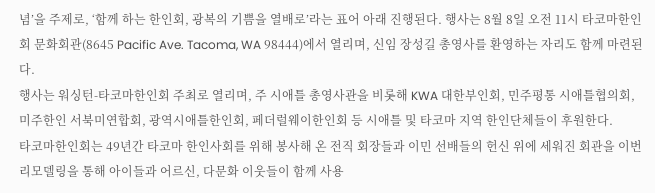념’을 주제로, ‘함께 하는 한인회, 광복의 기쁨을 열배로’라는 표어 아래 진행된다. 행사는 8월 8일 오전 11시 타코마한인회 문화회관(8645 Pacific Ave. Tacoma, WA 98444)에서 열리며, 신임 장성길 총영사를 환영하는 자리도 함께 마련된다.
행사는 워싱턴-타코마한인회 주최로 열리며, 주 시애틀 총영사관을 비롯해 KWA 대한부인회, 민주평통 시애틀협의회, 미주한인 서북미연합회, 광역시애틀한인회, 페더럴웨이한인회 등 시애틀 및 타코마 지역 한인단체들이 후원한다.
타코마한인회는 49년간 타코마 한인사회를 위해 봉사해 온 전직 회장들과 이민 선배들의 헌신 위에 세워진 회관을 이번 리모델링을 통해 아이들과 어르신, 다문화 이웃들이 함께 사용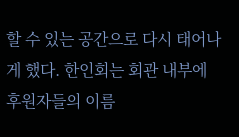할 수 있는 공간으로 다시 태어나게 했다. 한인회는 회관 내부에 후원자들의 이름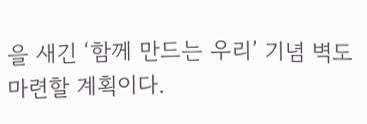을 새긴 ‘함께 만드는 우리’ 기념 벽도 마련할 계획이다.